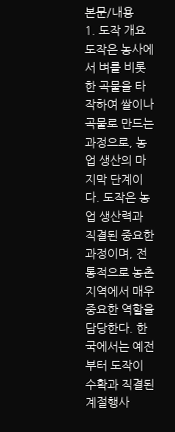본문/내용
1. 도작 개요
도작은 농사에서 벼를 비롯한 곡물을 타작하여 쌀이나 곡물로 만드는 과정으로, 농업 생산의 마지막 단계이다. 도작은 농업 생산력과 직결된 중요한 과정이며, 전통적으로 농촌 지역에서 매우 중요한 역할을 담당한다. 한국에서는 예전부터 도작이 수확과 직결된 계절행사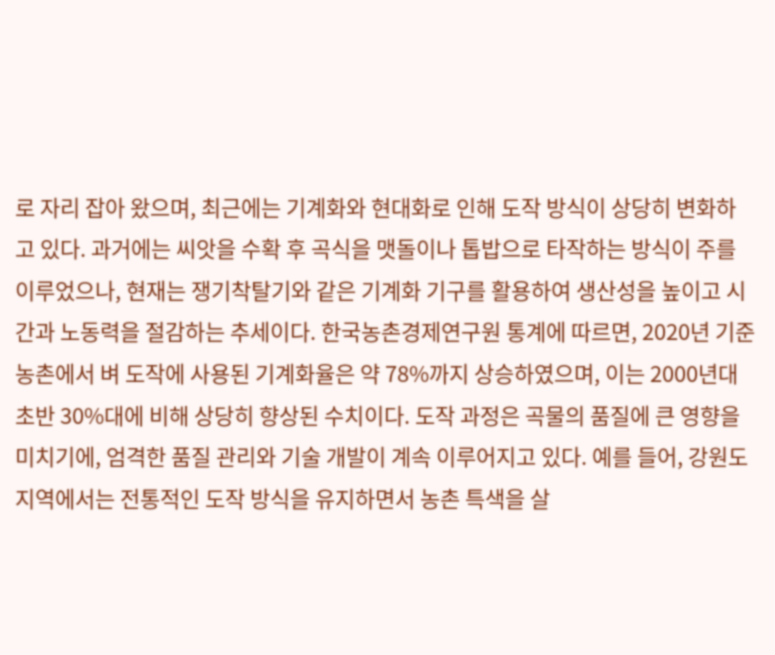로 자리 잡아 왔으며, 최근에는 기계화와 현대화로 인해 도작 방식이 상당히 변화하고 있다. 과거에는 씨앗을 수확 후 곡식을 맷돌이나 톱밥으로 타작하는 방식이 주를 이루었으나, 현재는 쟁기착탈기와 같은 기계화 기구를 활용하여 생산성을 높이고 시간과 노동력을 절감하는 추세이다. 한국농촌경제연구원 통계에 따르면, 2020년 기준 농촌에서 벼 도작에 사용된 기계화율은 약 78%까지 상승하였으며, 이는 2000년대 초반 30%대에 비해 상당히 향상된 수치이다. 도작 과정은 곡물의 품질에 큰 영향을 미치기에, 엄격한 품질 관리와 기술 개발이 계속 이루어지고 있다. 예를 들어, 강원도 지역에서는 전통적인 도작 방식을 유지하면서 농촌 특색을 살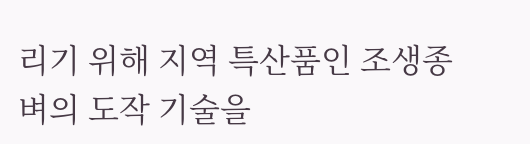리기 위해 지역 특산품인 조생종 벼의 도작 기술을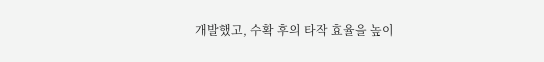개발했고, 수확 후의 타작 효율을 높이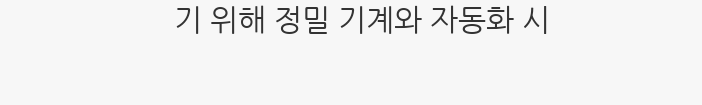기 위해 정밀 기계와 자동화 시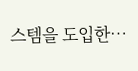스템을 도입한…